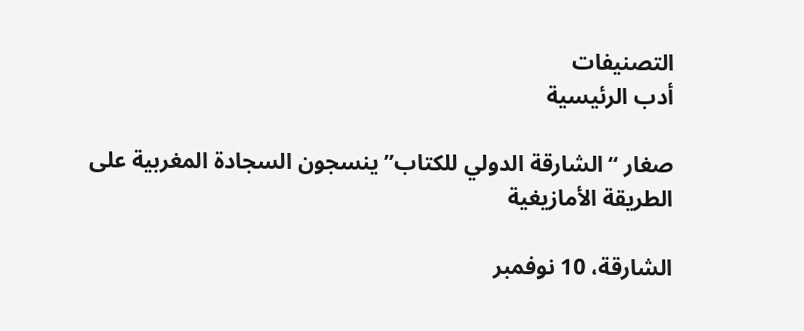التصنيفات
أدب الرئيسية

صغار “الشارقة الدولي للكتاب” ينسجون السجادة المغربية على الطريقة الأمازيغية

الشارقة، 10 نوفمبر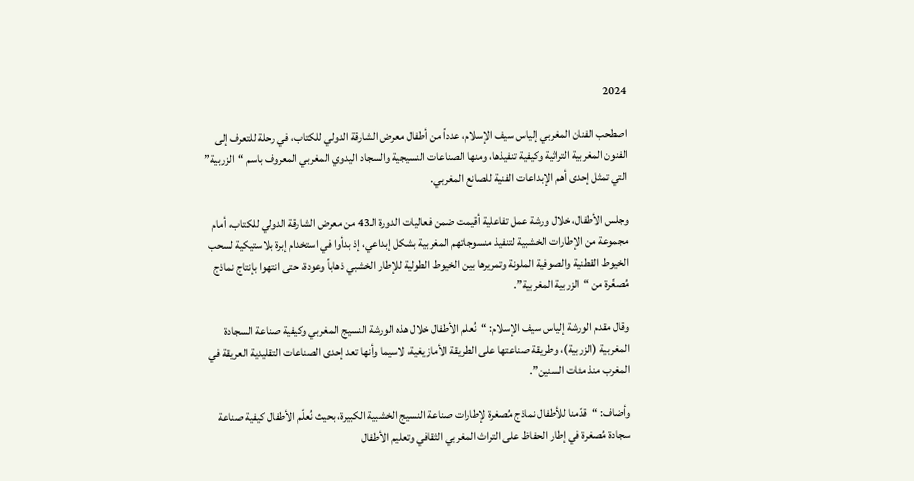2024

اصطحب الفنان المغربي إلياس سيف الإسلام، عدداً من أطفال معرض الشارقة الدولي للكتاب، في رحلة للتعرف إلى الفنون المغربية التراثية وكيفية تنفيذها، ومنها الصناعات النسيجية والسجاد اليدوي المغربي المعروف باسم “الزربية” التي تمثل إحدى أهم الإبداعات الفنية للصانع المغربي.

وجلس الأطفال، خلال ورشة عمل تفاعلية أقيمت ضمن فعاليات الدورة الـ43 من معرض الشارقة الدولي للكتاب، أمام مجموعة من الإطارات الخشبية لتنفيذ منسوجاتهم المغربية بشكل إبداعي، إذ بدأوا في استخدام إبرة بلاستيكية لسحب الخيوط القطنية والصوفية الملونة وتمريرها بين الخيوط الطولية للإطار الخشبي ذهاباً وعودة، حتى انتهوا بإنتاج نماذج مُصغّرة من “الزربية المغربية”.

وقال مقدم الورشة إلياس سيف الإسلام: “نُعلم الأطفال خلال هذه الورشة النسيج المغربي وكيفية صناعة السجادة المغربية (الزربية)، وطريقة صناعتها على الطريقة الأمازيغية، لاسيما وأنها تعد إحدى الصناعات التقليدية العريقة في المغرب منذ مئات السنين”.

وأضاف: “قدّمنا للأطفال نماذج مُصغرة لإطارات صناعة النسيج الخشبية الكبيرة، بحيث نُعلّم الأطفال كيفية صناعة سجادة مُصغرة في إطار الحفاظ على التراث المغربي الثقافي وتعليم الأطفال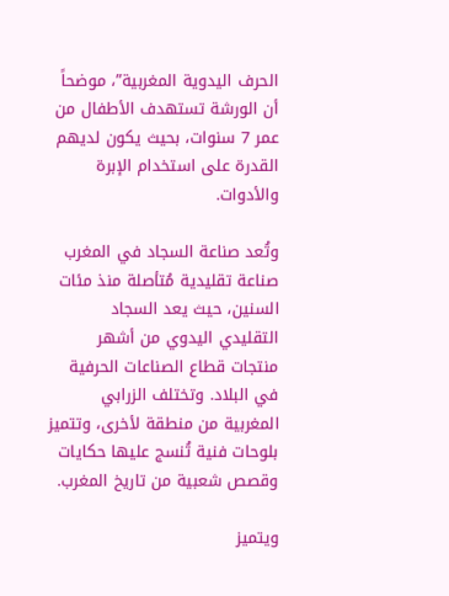الحرف اليدوية المغربية”، موضحاً أن الورشة تستهدف الأطفال من عمر 7 سنوات، بحيث يكون لديهم القدرة على استخدام الإبرة والأدوات.

وتُعد صناعة السجاد في المغرب صناعة تقليدية مُتأصلة منذ مئات السنين، حيث يعد السجاد التقليدي اليدوي من أشهر منتجات قطاع الصناعات الحرفية في البلاد. وتختلف الزرابي المغربية من منطقة لأخرى، وتتميز بلوحات فنية تُنسج عليها حكايات وقصص شعبية من تاريخ المغرب.

ويتميز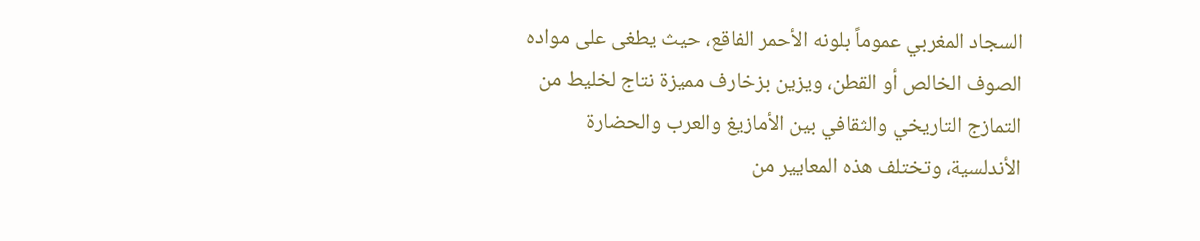السجاد المغربي عموماً بلونه الأحمر الفاقع، حيث يطغى على مواده الصوف الخالص أو القطن، ويزين بزخارف مميزة نتاج لخليط من التمازج التاريخي والثقافي بين الأمازيغ والعرب والحضارة الأندلسية، وتختلف هذه المعايير من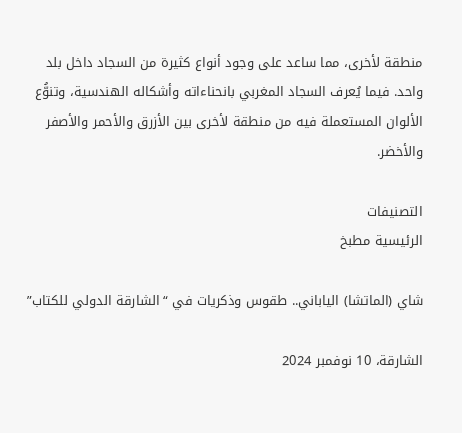منطقة لأخرى، مما ساعد على وجود أنواع كثيرة من السجاد داخل بلد واحد. فيما يُعرف السجاد المغربي بانحناءاته وأشكاله الهندسية، وتنوُّع الألوان المستعملة فيه من منطقة لأخرى بين الأزرق والأحمر والأصفر والأخضر.

التصنيفات
الرئيسية مطبخ

شاي (الماتشا) الياباني.. طقوس وذكريات في “الشارقة الدولي للكتاب”

الشارقة، 10 نوفمبر 2024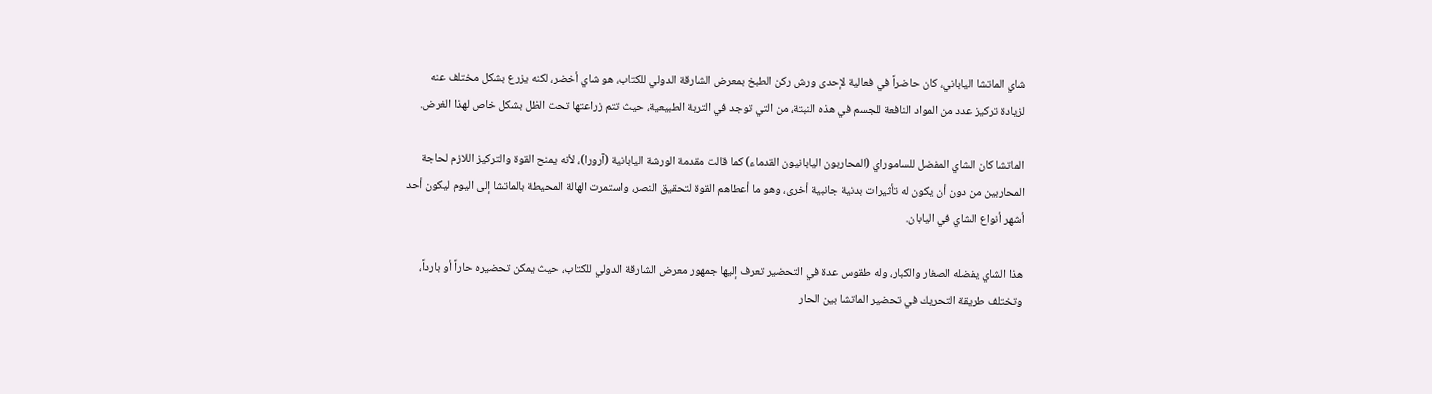شاي الماتشا الياباني، كان حاضراً في فعالية لإحدى ورش ركن الطبخ بمعرض الشارقة الدولي للكتاب، هو شاي أخضر، لكنه يزرع بشكل مختلف عنه لزيادة تركيز عدد من المواد النافعة للجسم في هذه النبتة، من التي توجد في التربة الطبيعية، حيث تتم زراعتها تحت الظل بشكل خاص لهذا الغرض.

الماتشا كان الشاي المفضل للساموراي (المحاربون اليابانيون القدماء) كما قالت مقدمة الورشة اليابانية (آرورا)، لأنه يمنح القوة والتركيز اللازم لحاجة المحاربين من دون أن يكون له تأثيرات بدنية جانبية أخرى، وهو ما أعطاهم القوة لتحقيق النصر، واستمرت الهالة المحيطة بالماتشا إلى اليوم ليكون أحد أشهر أنواع الشاي في اليابان.

هذا الشاي يفضله الصغار والكبار، وله طقوس عدة في التحضير تعرف إليها جمهور معرض الشارقة الدولي للكتاب، حيث يمكن تحضيره حاراً أو بارداً، وتختلف طريقة التحريك في تحضير الماتشا بين الحار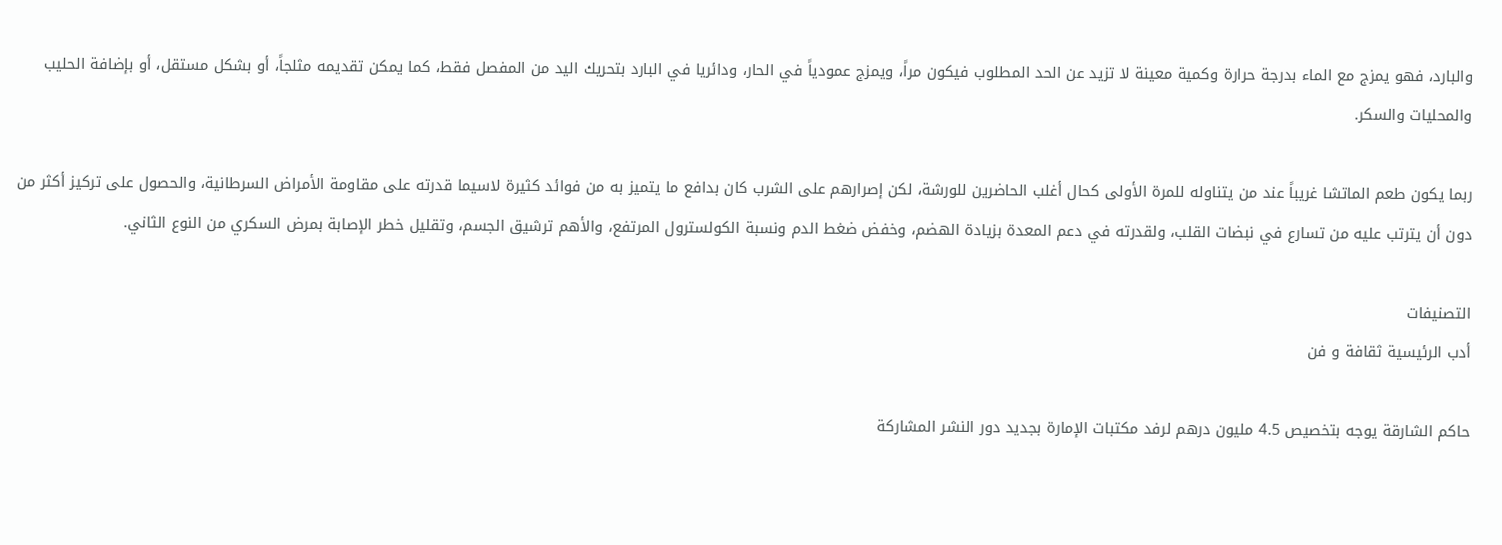والبارد، فهو يمزج مع الماء بدرجة حرارة وكمية معينة لا تزيد عن الحد المطلوب فيكون مراً، ويمزج عمودياً في الحار، ودائريا في البارد بتحريك اليد من المفصل فقط، كما يمكن تقديمه مثلجاً، أو بشكل مستقل، أو بإضافة الحليب والمحليات والسكر.

ربما يكون طعم الماتشا غريباً عند من يتناوله للمرة الأولى كحال أغلب الحاضرين للورشة، لكن إصرارهم على الشرب كان بدافع ما يتميز به من فوائد كثيرة لاسيما قدرته على مقاومة الأمراض السرطانية، والحصول على تركيز أكثر من دون أن يترتب عليه من تسارع في نبضات القلب، ولقدرته في دعم المعدة بزيادة الهضم، وخفض ضغط الدم ونسبة الكولسترول المرتفع، والأهم ترشيق الجسم، وتقليل خطر الإصابة بمرض السكري من النوع الثاني.

التصنيفات
أدب الرئيسية ثقافة و فن

حاكم الشارقة يوجه بتخصيص 4.5 مليون درهم لرفد مكتبات الإمارة بجديد دور النشر المشاركة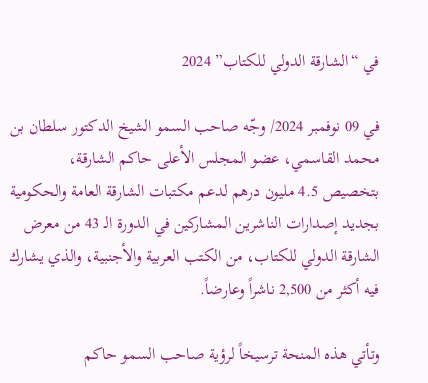في “الشارقة الدولي للكتاب” 2024

في 09 نوفمبر 2024/ وجّه صاحب السمو الشيخ الدكتور سلطان بن محمد القاسمي، عضو المجلس الأعلى حاكم الشارقة، بتخصيص 4.5 مليون درهم لدعم مكتبات الشارقة العامة والحكومية بجديد إصدارات الناشرين المشاركين في الدورة الـ 43 من معرض الشارقة الدولي للكتاب، من الكتب العربية والأجنبية، والذي يشارك فيه أكثر من 2,500 ناشراً وعارضاً.

وتأتي هذه المنحة ترسيخاً لرؤية صاحب السمو حاكم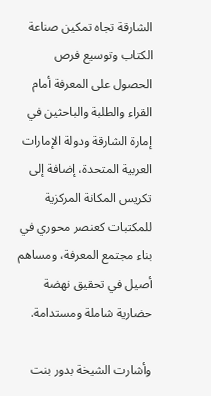الشارقة تجاه تمكين صناعة الكتاب وتوسيع فرص الحصول على المعرفة أمام القراء والطلبة والباحثين في إمارة الشارقة ودولة الإمارات العربية المتحدة، إضافة إلى تكريس المكانة المركزية للمكتبات كعنصر محوري في بناء مجتمع المعرفة، ومساهم أصيل في تحقيق نهضة حضارية شاملة ومستدامة.

وأشارت الشيخة بدور بنت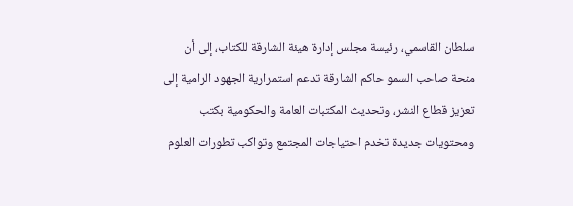سلطان القاسمي، رئيسة مجلس إدارة هيئة الشارقة للكتاب، إلى أن منحة صاحب السمو حاكم الشارقة تدعم استمرارية الجهود الرامية إلى تعزيز قطاع النشر، وتحديث المكتبات العامة والحكومية بكتب ومحتويات جديدة تخدم احتياجات المجتمع وتواكب تطورات العلوم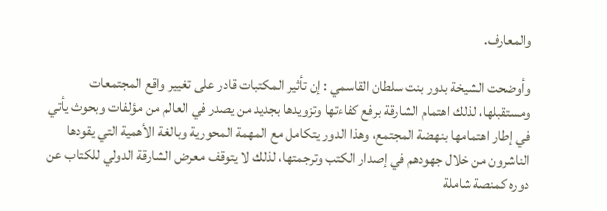والمعارف.

وأوضحت الشيخة بدور بنت سلطان القاسمي : إن تأثير المكتبات قادر على تغيير واقع المجتمعات ومستقبلها، لذلك اهتمام الشارقة برفع كفاءتها وتزويدها بجديد من يصدر في العالم من مؤلفات وبحوث يأتي في إطار اهتمامها بنهضة المجتمع، وهذا الدور يتكامل مع المهمة المحورية وبالغة الأهمية التي يقودها الناشرون من خلال جهودهم في إصدار الكتب وترجمتها، لذلك لا يتوقف معرض الشارقة الدولي للكتاب عن دوره كمنصة شاملة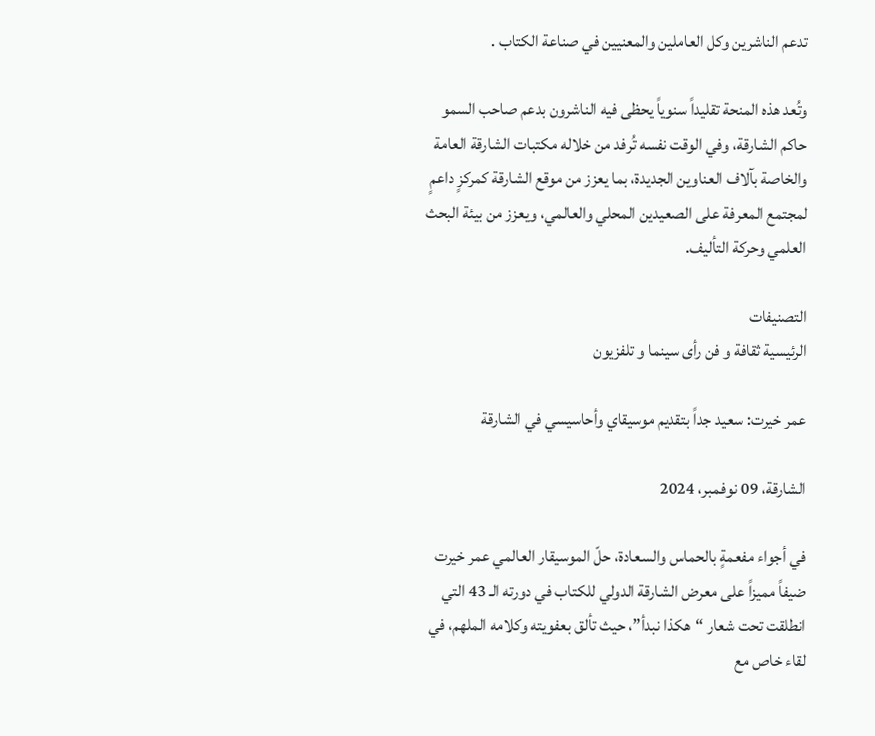تدعم الناشرين وكل العاملين والمعنيين في صناعة الكتاب .

وتُعد هذه المنحة تقليداً سنوياً يحظى فيه الناشرون بدعم صاحب السمو حاكم الشارقة، وفي الوقت نفسه تُرفد من خلاله مكتبات الشارقة العامة والخاصة بآلاف العناوين الجديدة، بما يعزز من موقع الشارقة كمركزٍ داعمٍ لمجتمع المعرفة على الصعيدين المحلي والعالمي، ويعزز من بيئة البحث العلمي وحركة التأليف.

التصنيفات
الرئيسية ثقافة و فن رأى سينما و تلفزيون

عمر خيرت: سعيد جداً بتقديم موسيقاي وأحاسيسي في الشارقة

الشارقة، 09 نوفمبر، 2024

في أجواء مفعمةٍ بالحماس والسعادة، حلّ الموسيقار العالمي عمر خيرت ضيفاً مميزاً على معرض الشارقة الدولي للكتاب في دورته الـ 43 التي انطلقت تحت شعار “هكذا نبدأ”، حيث تألق بعفويته وكلامه الملهم، في لقاء خاص مع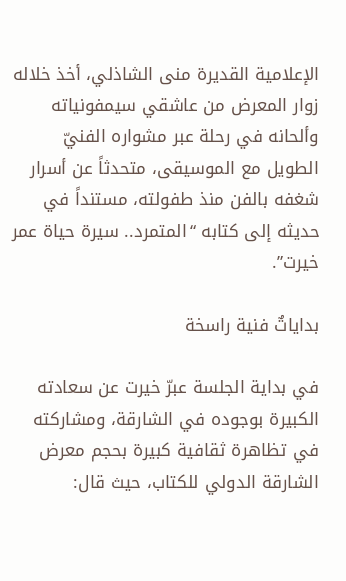الإعلامية القديرة منى الشاذلي، أخذ خلاله زوار المعرض من عاشقي سيمفونياته وألحانه في رحلة عبر مشواره الفنيّ الطويل مع الموسيقى، متحدثاً عن أسرار شغفه بالفن منذ طفولته، مستنداً في حديثه إلى كتابه “المتمرد.. سيرة حياة عمر خيرت”.

بداياتٌ فنية راسخة

في بداية الجلسة عبرّ خيرت عن سعادته الكبيرة بوجوده في الشارقة، ومشاركته في تظاهرة ثقافية كبيرة بحجم معرض الشارقة الدولي للكتاب، حيث قال: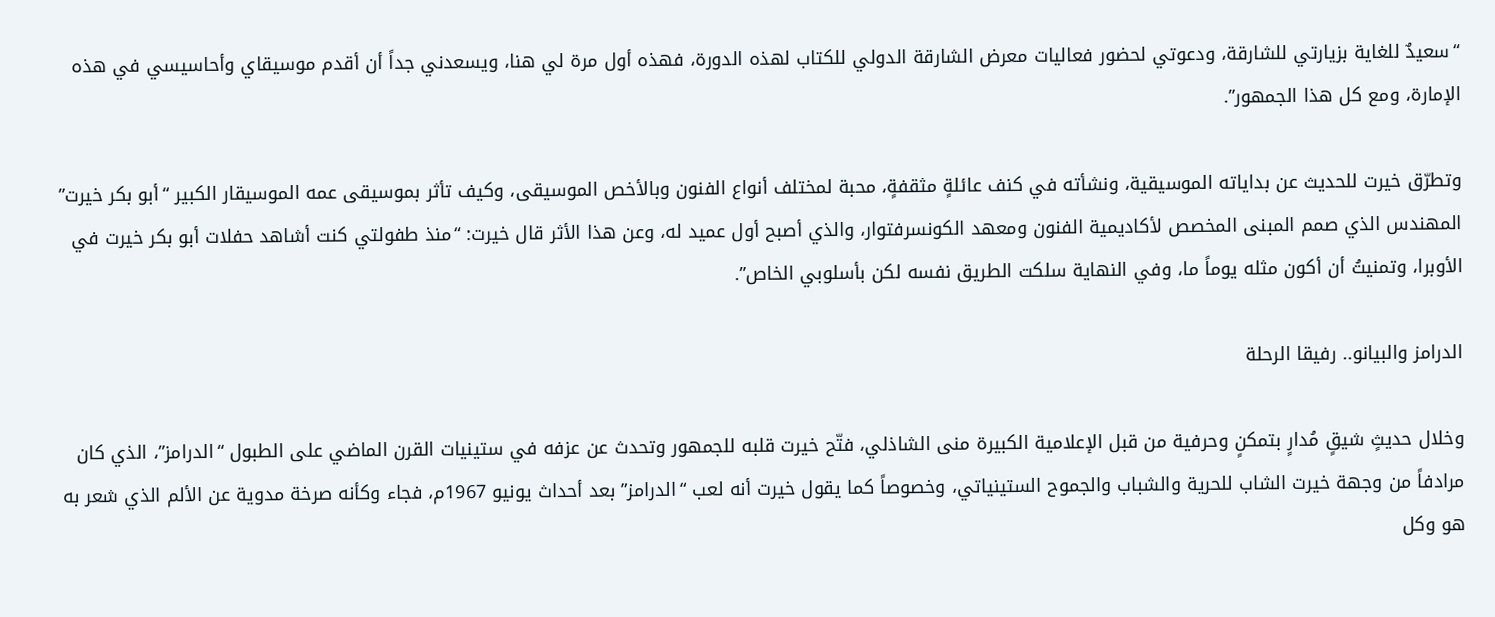“سعيدٌ للغاية بزيارتي للشارقة، ودعوتي لحضور فعاليات معرض الشارقة الدولي للكتاب لهذه الدورة، فهذه أول مرة لي هنا، ويسعدني جداً أن أقدم موسيقاي وأحاسيسي في هذه الإمارة، ومع كل هذا الجمهور”.

وتطرّق خيرت للحديث عن بداياته الموسيقية، ونشأته في كنف عائلةٍ مثقفةٍ، محبة لمختلف أنواع الفنون وبالأخص الموسيقى، وكيف تأثر بموسيقى عمه الموسيقار الكبير “أبو بكر خيرت” المهندس الذي صمم المبنى المخصص لأكاديمية الفنون ومعهد الكونسرفتوار، والذي أصبح أول عميد له، وعن هذا الأثر قال خيرت: “منذ طفولتي كنت أشاهد حفلات أبو بكر خيرت في الأوبرا، وتمنيتُ أن أكون مثله يوماً ما، وفي النهاية سلكت الطريق نفسه لكن بأسلوبي الخاص”.

الدرامز والبيانو.. رفيقا الرحلة

وخلال حديثٍ شيقٍ مُدارٍ بتمكنٍ وحرفية من قبل الإعلامية الكبيرة منى الشاذلي، فتّح خيرت قلبه للجمهور وتحدث عن عزفه في ستينيات القرن الماضي على الطبول “الدرامز”، الذي كان مرادفاً من وجهة خيرت الشاب للحرية والشباب والجموح الستينياتي، وخصوصاً كما يقول خيرت أنه لعب “الدرامز” بعد أحداث يونيو 1967م، فجاء وكأنه صرخة مدوية عن الألم الذي شعر به هو وكل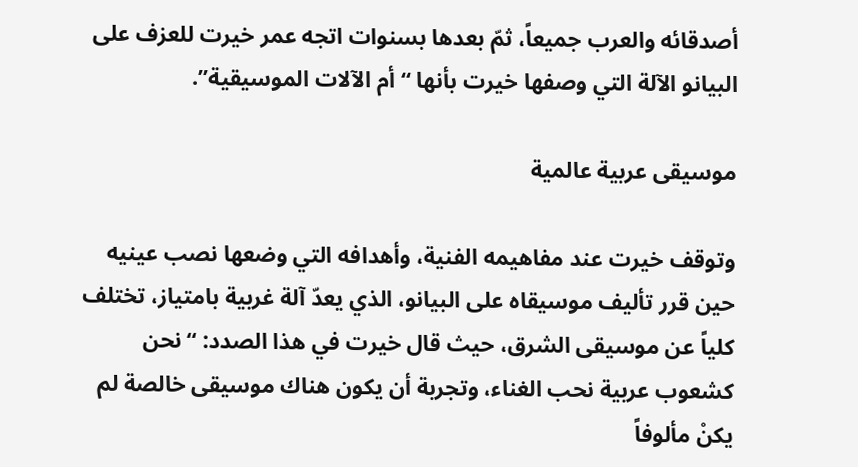أصدقائه والعرب جميعاً، ثمّ بعدها بسنوات اتجه عمر خيرت للعزف على البيانو الآلة التي وصفها خيرت بأنها “أم الآلات الموسيقية”.

موسيقى عربية عالمية

وتوقف خيرت عند مفاهيمه الفنية، وأهدافه التي وضعها نصب عينيه حين قرر تأليف موسيقاه على البيانو، الذي يعدّ آلة غربية بامتياز، تختلف كلياً عن موسيقى الشرق، حيث قال خيرت في هذا الصدد: “نحن كشعوب عربية نحب الغناء، وتجربة أن يكون هناك موسيقى خالصة لم يكنْ مألوفاً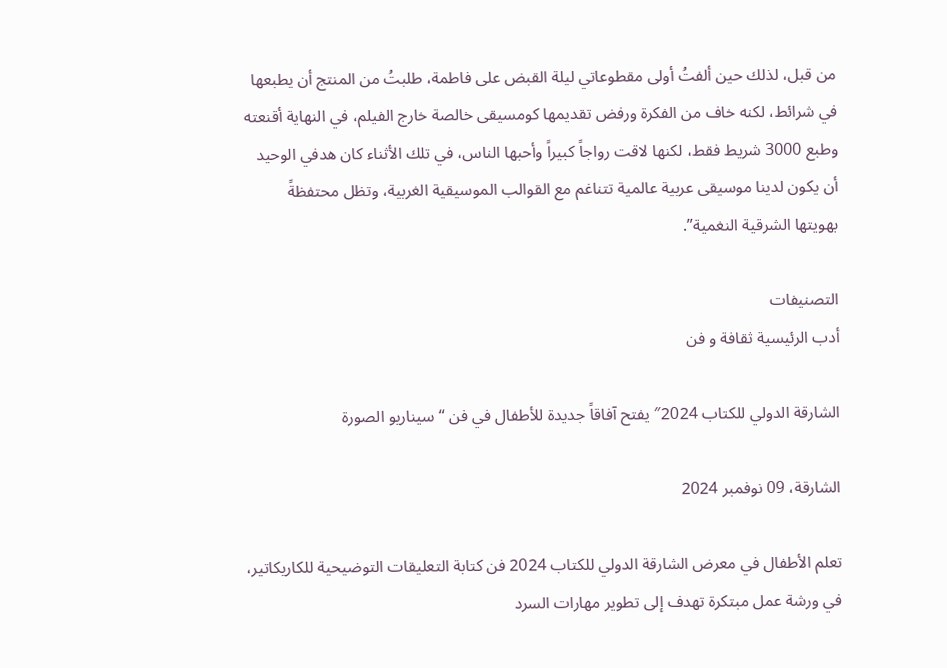من قبل، لذلك حين ألفتُ أولى مقطوعاتي ليلة القبض على فاطمة، طلبتُ من المنتج أن يطبعها في شرائط، لكنه خاف من الفكرة ورفض تقديمها كومسيقى خالصة خارج الفيلم، في النهاية أقنعته وطبع 3000 شريط فقط، لكنها لاقت رواجاً كبيراً وأحبها الناس، في تلك الأثناء كان هدفي الوحيد أن يكون لدينا موسيقى عربية عالمية تتناغم مع القوالب الموسيقية الغربية، وتظل محتفظةً بهويتها الشرقية النغمية”.

التصنيفات
أدب الرئيسية ثقافة و فن

الشارقة الدولي للكتاب 2024″ يفتح آفاقاً جديدة للأطفال في فن “سيناريو الصورة

الشارقة، 09 نوفمبر 2024

تعلم الأطفال في معرض الشارقة الدولي للكتاب 2024 فن كتابة التعليقات التوضيحية للكاريكاتير، في ورشة عمل مبتكرة تهدف إلى تطوير مهارات السرد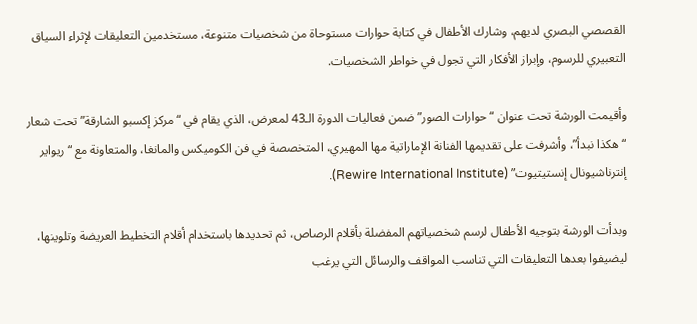القصصي البصري لديهم، وشارك الأطفال في كتابة حوارات مستوحاة من شخصيات متنوعة، مستخدمين التعليقات لإثراء السياق التعبيري للرسوم، وإبراز الأفكار التي تجول في خواطر الشخصيات.

وأقيمت الورشة تحت عنوان “حوارات الصور” ضمن فعاليات الدورة الـ43 لمعرض، الذي يقام في “مركز إكسبو الشارقة” تحت شعار “هكذا نبدأ”، وأشرفت على تقديمها الفنانة الإماراتية مها المهيري، المتخصصة في فن الكوميكس والمانغا، والمتعاونة مع “ريواير إنترناشيونال إنستيتيوت” (Rewire International Institute).

وبدأت الورشة بتوجيه الأطفال لرسم شخصياتهم المفضلة بأقلام الرصاص، ثم تحديدها باستخدام أقلام التخطيط العريضة وتلوينها، ليضيفوا بعدها التعليقات التي تناسب المواقف والرسائل التي يرغب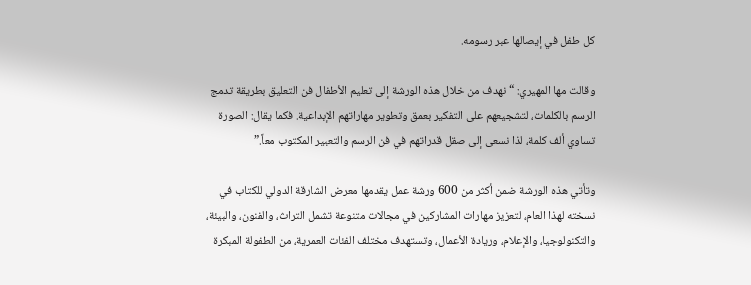كل طفل في إيصالها عبر رسومه.

وقالت مها المهيري: “نهدف من خلال هذه الورشة إلى تعليم الأطفال فن التعليق بطريقة تدمج الرسم بالكلمات، لتشجيعهم على التفكير بعمق وتطوير مهاراتهم الإبداعية. فكما يقال: الصورة تساوي ألف كلمة، لذا نسعى إلى صقل قدراتهم في فن الرسم والتعبير المكتوب معاً.”

وتأتي هذه الورشة ضمن أكثر من 600 ورشة عمل يقدمها معرض الشارقة الدولي للكتاب في نسخته لهذا العام، لتعزيز مهارات المشاركين في مجالات متنوعة تشمل التراث، والفنون، والبيئة، والتكنولوجيا، والإعلام، وريادة الأعمال، وتستهدف مختلف الفئات العمرية، من الطفولة المبكرة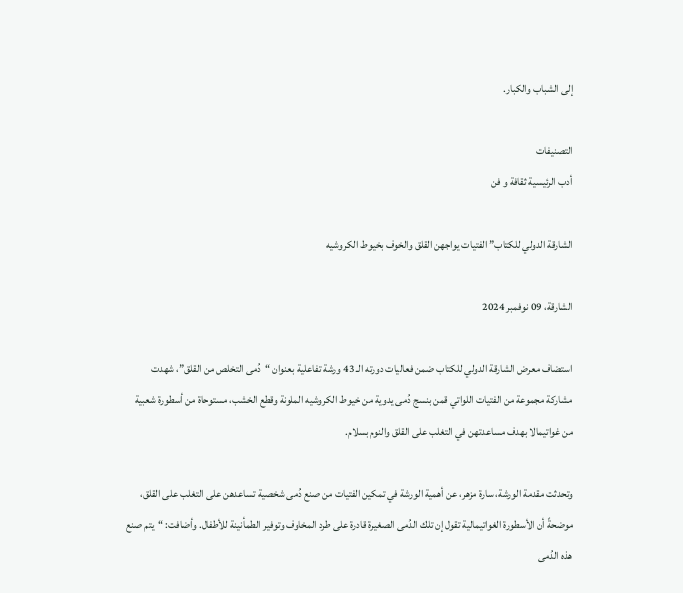إلى الشباب والكبار.

التصنيفات
أدب الرئيسية ثقافة و فن

الشارقة الدولي للكتاب” الفتيات يواجهن القلق والخوف بخيوط الكروشيه

الشارقة، 09 نوفمبر 2024

استضاف معرض الشارقة الدولي للكتاب ضمن فعاليات دورته الـ 43 ورشة تفاعلية بعنوان “دُمى التخلص من القلق”، شهدت مشاركة مجموعة من الفتيات اللواتي قمن بنسج دُمى يدوية من خيوط الكروشيه الملونة وقطع الخشب، مستوحاة من أسطورة شعبية من غواتيمالا بهدف مساعدتهن في التغلب على القلق والنوم بسلام.

وتحدثت مقدمة الورشة، سارة مزهر، عن أهمية الورشة في تمكين الفتيات من صنع دُمى شخصية تساعدهن على التغلب على القلق، موضحةً أن الأسطورة الغواتيمالية تقول إن تلك الدُمى الصغيرة قادرة على طرد المخاوف وتوفير الطمأنينة للأطفال. وأضافت: “يتم صنع هذه الدُمى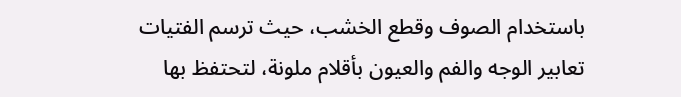باستخدام الصوف وقطع الخشب، حيث ترسم الفتيات تعابير الوجه والفم والعيون بأقلام ملونة، لتحتفظ بها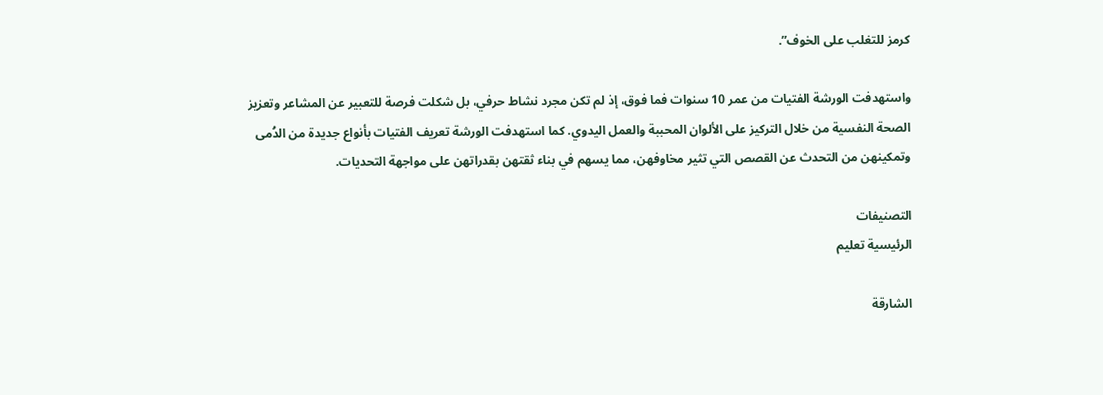كرمز للتغلب على الخوف”.

واستهدفت الورشة الفتيات من عمر 10 سنوات فما فوق، إذ لم تكن مجرد نشاط حرفي، بل شكلت فرصة للتعبير عن المشاعر وتعزيز الصحة النفسية من خلال التركيز على الألوان المحببة والعمل اليدوي. كما استهدفت الورشة تعريف الفتيات بأنواع جديدة من الدُمى وتمكينهن من التحدث عن القصص التي تثير مخاوفهن، مما يسهم في بناء ثقتهن بقدراتهن على مواجهة التحديات.

التصنيفات
الرئيسية تعليم

الشارقة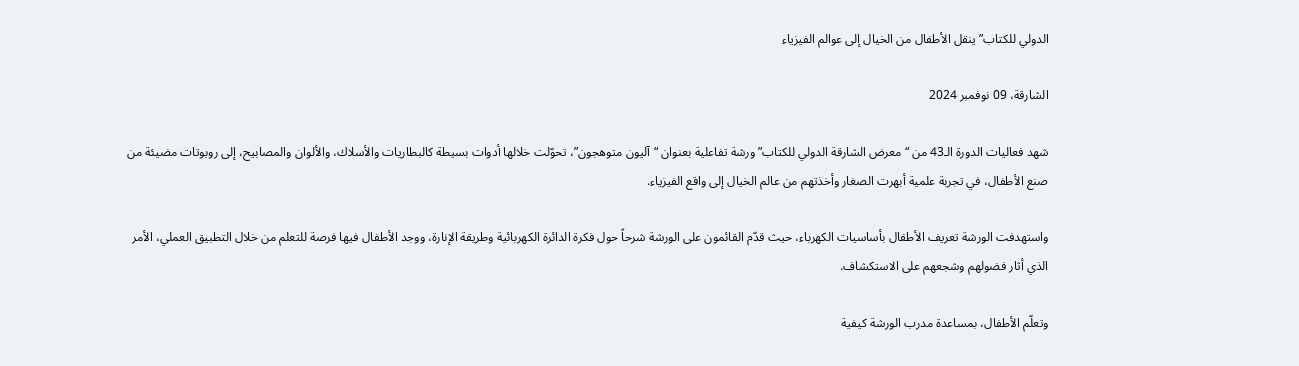الدولي للكتاب” ينقل الأطفال من الخيال إلى عوالم الفيزياء

الشارقة، 09 نوفمبر 2024

شهد فعاليات الدورة الـ43 من “معرض الشارقة الدولي للكتاب” ورشة تفاعلية بعنوان “آليون متوهجون”، تحوّلت خلالها أدوات بسيطة كالبطاريات والأسلاك، والألوان والمصابيح، إلى روبوتات مضيئة من صنع الأطفال، في تجربة علمية أبهرت الصغار وأخذتهم من عالم الخيال إلى واقع الفيزياء.

واستهدفت الورشة تعريف الأطفال بأساسيات الكهرباء، حيث قدّم القائمون على الورشة شرحاً حول فكرة الدائرة الكهربائية وطريقة الإنارة، ووجد الأطفال فيها فرصة للتعلم من خلال التطبيق العملي، الأمر الذي أثار فضولهم وشجعهم على الاستكشاف.

وتعلّم الأطفال، بمساعدة مدرب الورشة كيفية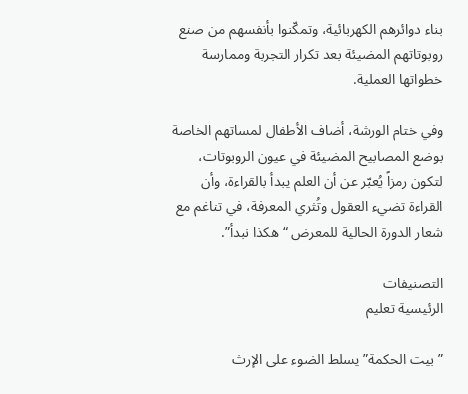بناء دوائرهم الكهربائية، وتمكّنوا بأنفسهم من صنع روبوتاتهم المضيئة بعد تكرار التجربة وممارسة خطواتها العملية.

وفي ختام الورشة، أضاف الأطفال لمساتهم الخاصة بوضع المصابيح المضيئة في عيون الروبوتات، لتكون رمزاً يُعبّر عن أن العلم يبدأ بالقراءة، وأن القراءة تضيء العقول وتُثري المعرفة، في تناغم مع شعار الدورة الحالية للمعرض “هكذا نبدأ”.

التصنيفات
الرئيسية تعليم

”بيت الحكمة” يسلط الضوء على الإرث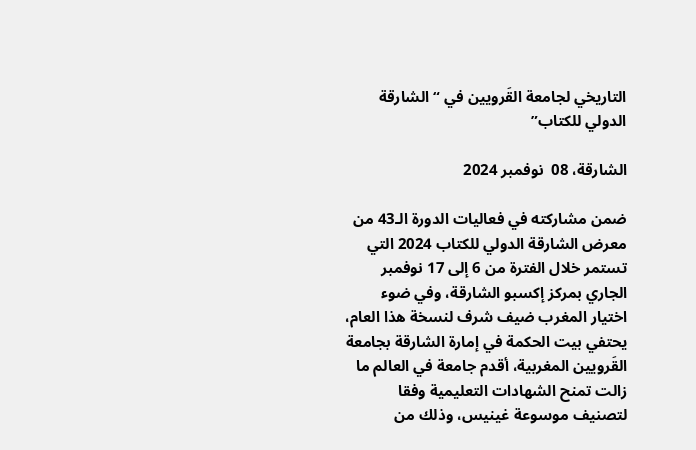التاريخي لجامعة القَرويين في “الشارقة الدولي للكتاب”

الشارقة، 08  نوفمبر 2024

ضمن مشاركته في فعاليات الدورة الـ43 من معرض الشارقة الدولي للكتاب 2024 التي تستمر خلال الفترة من 6 إلى 17 نوفمبر الجاري بمركز إكسبو الشارقة، وفي ضوء اختيار المغرب ضيف شرف لنسخة هذا العام، يحتفي بيت الحكمة في إمارة الشارقة بجامعة القَرويين المغربية، أقدم جامعة في العالم ما زالت تمنح الشهادات التعليمية وفقا لتصنيف موسوعة غينيس، وذلك من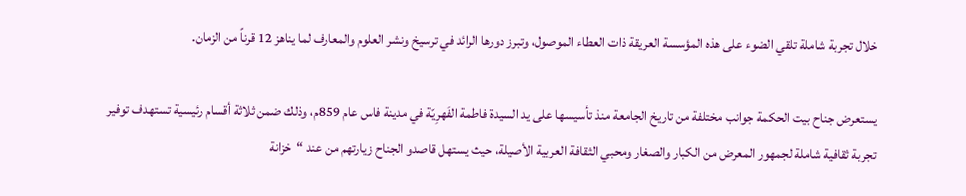خلال تجربة شاملة تلقي الضوء على هذه المؤسسة العريقة ذات العطاء الموصول، وتبرز دورها الرائد في ترسيخ ونشر العلوم والمعارف لما يناهز 12 قرناً من الزمان.

يستعرض جناح بيت الحكمة جوانب مختلفة من تاريخ الجامعة منذ تأسيسها على يد السيدة فاطمة الفَهرِيّة في مدينة فاس عام 859م، وذلك ضمن ثلاثة أقسام رئيسية تستهدف توفير تجربة ثقافية شاملة لجمهور المعرض من الكبار والصغار ومحبي الثقافة العربية الأصيلة، حيث يستهل قاصدو الجناح زيارتهم من عند “خزانة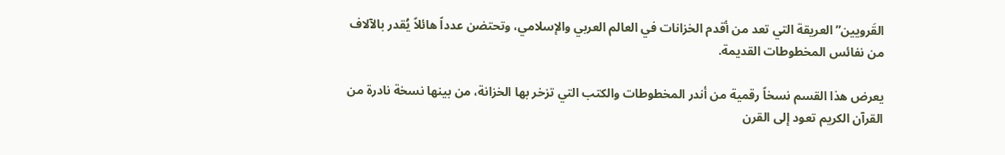القَرويين” العريقة التي تعد من أقدم الخزانات في العالم العربي والإسلامي، وتحتضن عدداً هائلاً يُقدر بالآلاف من نفائس المخطوطات القديمة.

يعرض هذا القسم نسخاً رقمية من أندر المخطوطات والكتب التي تزخر بها الخزانة، من بينها نسخة نادرة من القرآن الكريم تعود إلى القرن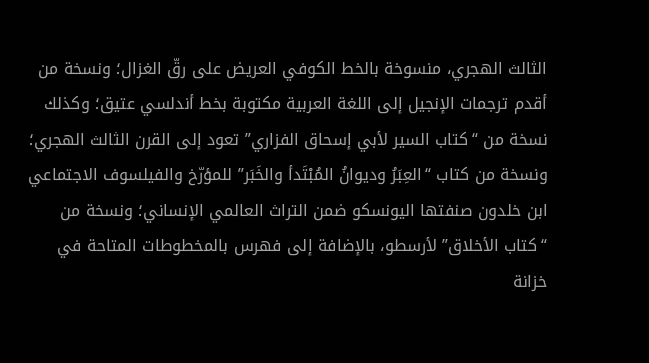الثالث الهجري، منسوخة بالخط الكوفي العريض على رقّ الغزال؛ ونسخة من أقدم ترجمات الإنجيل إلى اللغة العربية مكتوبة بخط أندلسي عتيق؛ وكذلك نسخة من “كتاب السير لأبي إسحاق الفزاري” تعود إلى القرن الثالث الهجري؛ ونسخة من كتاب “العِبَرُ وديوانُ المُبْتَدأ والخَبَر” للمؤرّخ والفيلسوف الاجتماعي ابن خلدون صنفتها اليونسكو ضمن التراث العالمي الإنساني؛ ونسخة من “كتاب الأخلاق” لأرسطو، بالإضافة إلى فهرس بالمخطوطات المتاحة في خزانة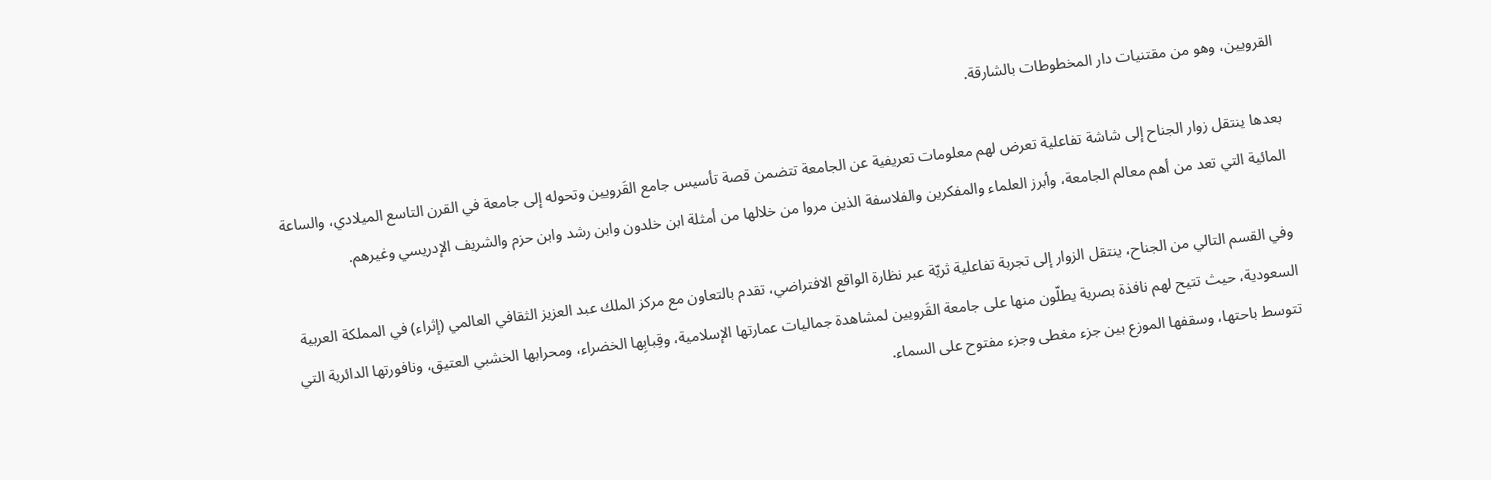القرويين، وهو من مقتنيات دار المخطوطات بالشارقة.

بعدها ينتقل زوار الجناح إلى شاشة تفاعلية تعرض لهم معلومات تعريفية عن الجامعة تتضمن قصة تأسيس جامع القَرويين وتحوله إلى جامعة في القرن التاسع الميلادي، والساعة المائية التي تعد من أهم معالم الجامعة، وأبرز العلماء والمفكرين والفلاسفة الذين مروا من خلالها من أمثلة ابن خلدون وابن رشد وابن حزم والشريف الإدريسي وغيرهم.

وفي القسم التالي من الجناح، ينتقل الزوار إلى تجربة تفاعلية ثريّة عبر نظارة الواقع الافتراضي، تقدم بالتعاون مع مركز الملك عبد العزيز الثقافي العالمي (إثراء) في المملكة العربية السعودية، حيث تتيح لهم نافذة بصرية يطلّون منها على جامعة القَرويين لمشاهدة جماليات عمارتها الإسلامية، وقِبابِها الخضراء، ومحرابها الخشبي العتيق، ونافورتها الدائرية التي تتوسط باحتها، وسقفها الموزع بين جزء مغطى وجزء مفتوح على السماء.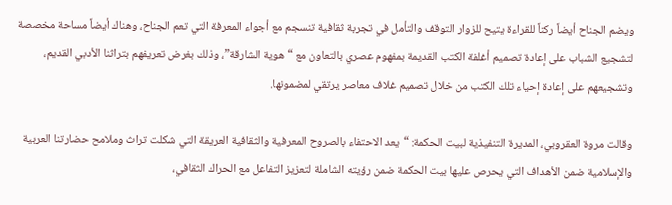ويضم الجناح أيضاً ركناً للقراءة يتيح للزوار التوقف والتأمل في تجربة ثقافية تنسجم مع أجواء المعرفة التي تعم الجناح، وهناك أيضاً مساحة مخصصة لتشجيع الشباب على إعادة تصميم أغلفة الكتب القديمة بمفهوم عصري بالتعاون مع “هوية الشارقة”، وذلك بغرض تعريفهم بتراثنا الأدبي القديم، وتشجيعهم على إعادة إحياء تلك الكتب من خلال تصميم غلاف معاصر يرتقي لمضمونها.

وقالت مروة العقروبي، المديرة التنفيذية لبيت الحكمة: “يعد الاحتفاء بالصروح المعرفية والثقافية العريقة التي شكلت تراث وملامح حضارتنا العربية والإسلامية ضمن الأهداف التي يحرص عليها بيت الحكمة ضمن رؤيته الشاملة لتعزيز التفاعل مع الحراك الثقافي،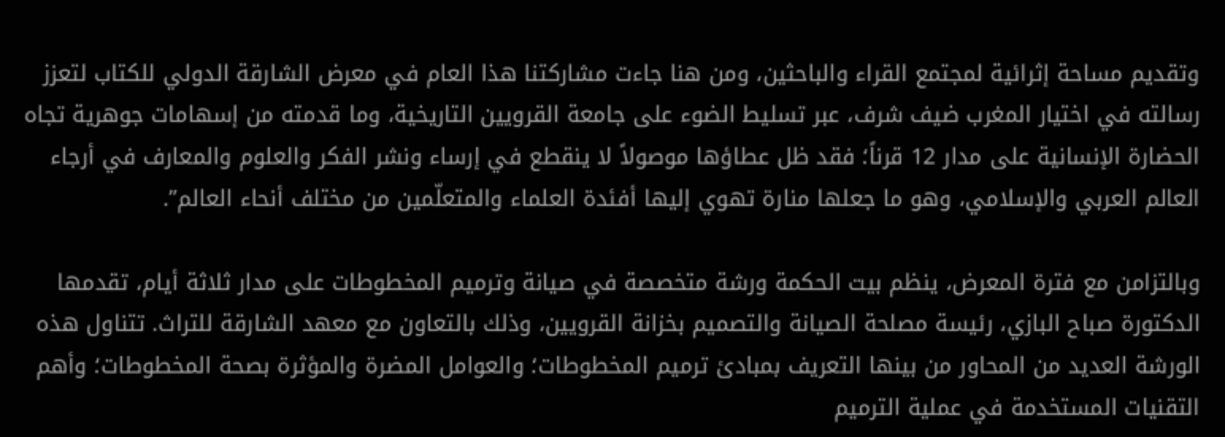وتقديم مساحة إثرائية لمجتمع القراء والباحثين، ومن هنا جاءت مشاركتنا هذا العام في معرض الشارقة الدولي للكتاب لتعزز رسالته في اختيار المغرب ضيف شرف، عبر تسليط الضوء على جامعة القرويين التاريخية، وما قدمته من إسهامات جوهرية تجاه الحضارة الإنسانية على مدار 12 قرناً؛ فقد ظل عطاؤها موصولاً لا ينقطع في إرساء ونشر الفكر والعلوم والمعارف في أرجاء العالم العربي والإسلامي، وهو ما جعلها منارة تهوي إليها أفئدة العلماء والمتعلّمين من مختلف أنحاء العالم”.

وبالتزامن مع فترة المعرض، ينظم بيت الحكمة ورشة متخصصة في صيانة وترميم المخطوطات على مدار ثلاثة أيام، تقدمها الدكتورة صباح البازي، رئيسة مصلحة الصيانة والتصميم بخزانة القرويين، وذلك بالتعاون مع معهد الشارقة للتراث. تتناول هذه الورشة العديد من المحاور من بينها التعريف بمبادئ ترميم المخطوطات؛ والعوامل المضرة والمؤثرة بصحة المخطوطات؛ وأهم التقنيات المستخدمة في عملية الترميم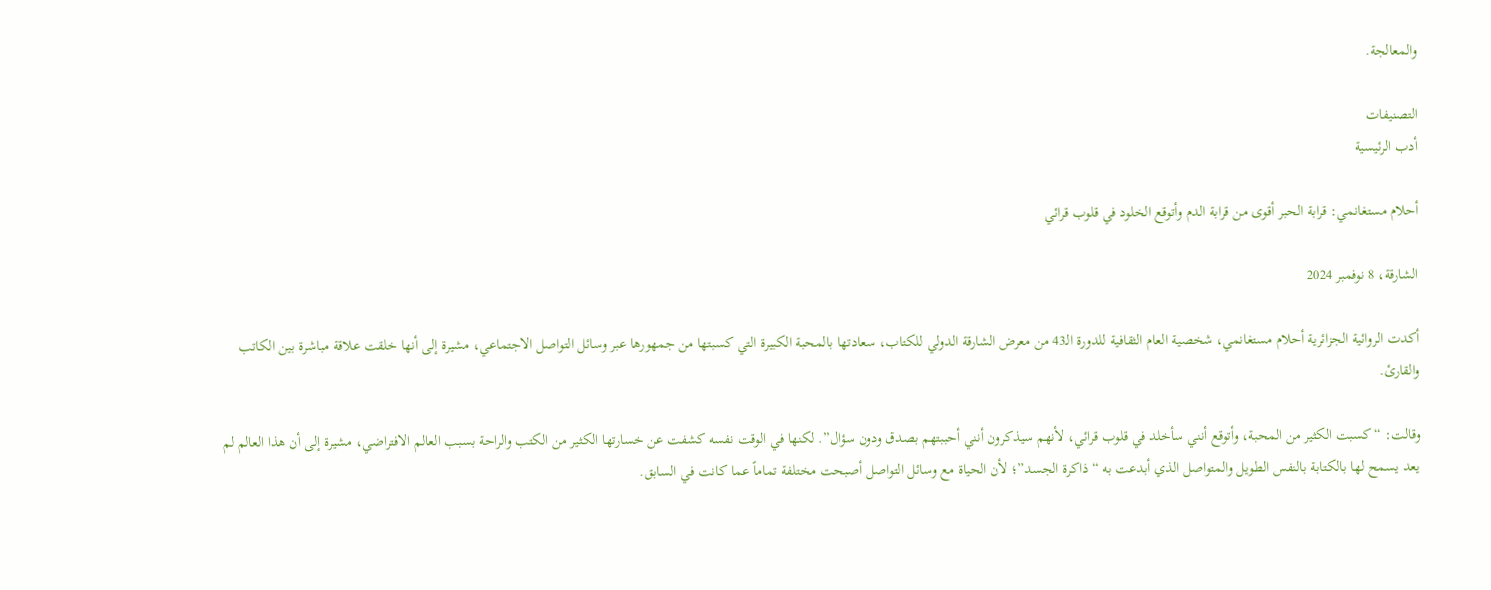والمعالجة.

التصنيفات
أدب الرئيسية

أحلام مستغانمي: قرابة الحبر أقوى من قرابة الدم وأتوقع الخلود في قلوب قرائي

الشارقة، 8 نوفمبر 2024

أكدت الروائية الجزائرية أحلام مستغانمي، شخصية العام الثقافية للدورة الـ43 من معرض الشارقة الدولي للكتاب، سعادتها بالمحبة الكبيرة التي كسبتها من جمهورها عبر وسائل التواصل الاجتماعي، مشيرة إلى أنها خلقت علاقة مباشرة بين الكاتب والقارئ.

وقالت: “كسبت الكثير من المحبة، وأتوقع أنني سأخلد في قلوب قرائي، لأنهم سيذكرون أنني أحببتهم بصدق ودون سؤال”. لكنها في الوقت نفسه كشفت عن خسارتها الكثير من الكتب والراحة بسبب العالم الافتراضي، مشيرة إلى أن هذا العالم لم يعد يسمح لها بالكتابة بالنفس الطويل والمتواصل الذي أبدعت به “ذاكرة الجسد”؛ لأن الحياة مع وسائل التواصل أصبحت مختلفة تماماً عما كانت في السابق.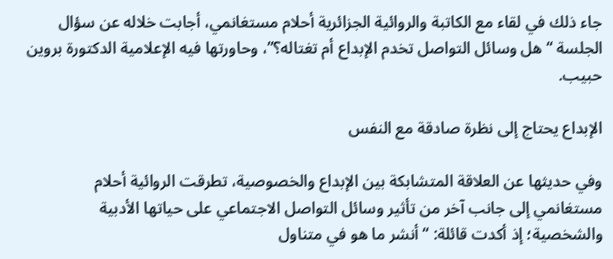جاء ذلك في لقاء مع الكاتبة والروائية الجزائرية أحلام مستغانمي، أجابت خلاله عن سؤال الجلسة “هل وسائل التواصل تخدم الإبداع أم تغتاله؟”، وحاورتها فيه الإعلامية الدكتورة بروين حبيب.

الإبداع يحتاج إلى نظرة صادقة مع النفس

وفي حديثها عن العلاقة المتشابكة بين الإبداع والخصوصية، تطرقت الروائية أحلام مستغانمي إلى جانب آخر من تأثير وسائل التواصل الاجتماعي على حياتها الأدبية والشخصية؛ إذ أكدت قائلة: “أنشر ما هو في متناول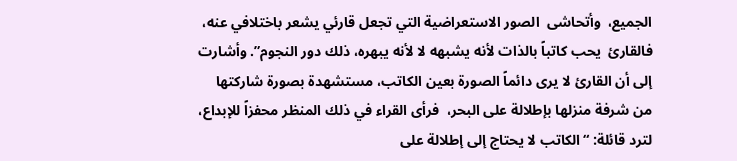الجميع،  وأتحاشى  الصور الاستعراضية التي تجعل قارئي يشعر باختلافي عنه،  فالقارئ  يحب كاتباً بالذات لأنه يشبهه لا لأنه يبهره، ذلك دور النجوم”. وأشارت إلى أن القارئ لا يرى دائماً الصورة بعين الكاتب، مستشهدة بصورة شاركتها من شرفة منزلها بإطلالة على البحر،  فرأى القراء في ذلك المنظر محفزاً للإبداع، لترد قائلة: “الكاتب لا يحتاج إلى إطلالة على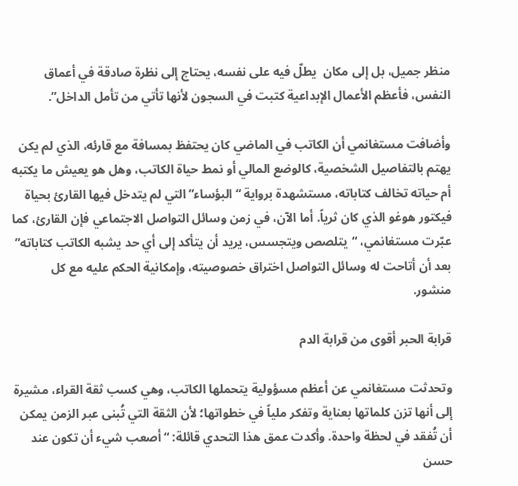منظر جميل، بل إلى مكان  يطلّ فيه على نفسه، يحتاج إلى نظرة صادقة في أعماق النفس، فأعظم الأعمال الإبداعية كتبت في السجون لأنها تأتي من تأمل الداخل”.

وأضافت مستغانمي أن الكاتب في الماضي كان يحتفظ بمسافة مع قارئه، الذي لم يكن يهتم بالتفاصيل الشخصية، كالوضع المالي أو نمط حياة الكاتب، وهل هو يعيش ما يكتبه أم حياته تخالف كتاباته، مستشهدة برواية “البؤساء” التي لم يتدخل فيها القارئ بحياة  فيكتور هوغو الذي كان ثرياً. أما الآن، في زمن وسائل التواصل الاجتماعي فإن القارئ، كما عبّرت مستغانمي، “يتلصص ويتجسس، يريد أن يتأكد إلى أي حد يشبه الكاتب كتاباته”  بعد أن أتاحت له وسائل التواصل اختراق خصوصيته، وإمكانية الحكم عليه مع كل منشور.

قرابة الحبر أقوى من قرابة الدم

وتحدثت مستغانمي عن أعظم مسؤولية يتحملها الكاتب، وهي كسب ثقة القراء، مشيرة إلى أنها تزن كلماتها بعناية وتفكر ملياً في خطواتها؛ لأن الثقة التي تُبنى عبر الزمن يمكن أن تُفقد في لحظة واحدة. وأكدت عمق هذا التحدي قائلة: “أصعب شيء أن تكون عند حسن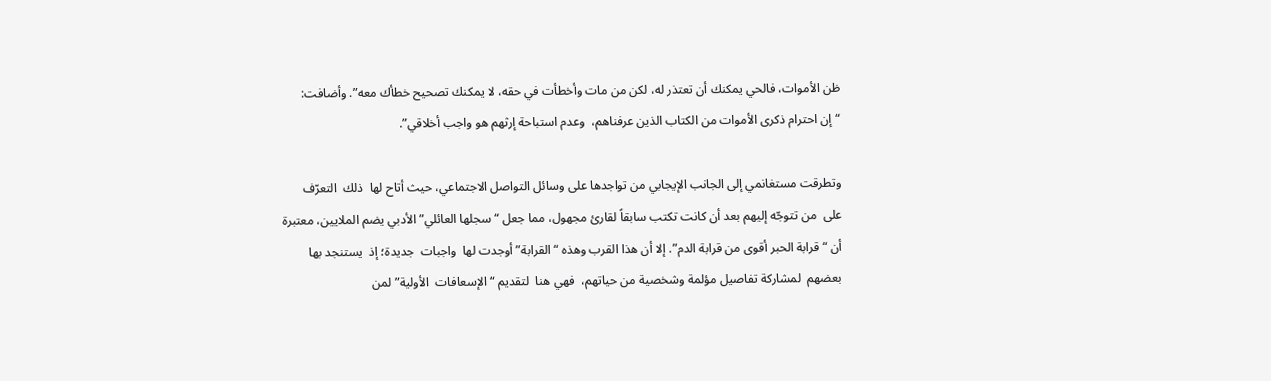ظن الأموات، فالحي يمكنك أن تعتذر له، لكن من مات وأخطأت في حقه، لا يمكنك تصحيح خطأك معه”. وأضافت: “إن احترام ذكرى الأموات من الكتاب الذين عرفناهم،  وعدم استباحة إرثهم هو واجب أخلاقي”.

وتطرقت مستغانمي إلى الجانب الإيجابي من تواجدها على وسائل التواصل الاجتماعي، حيث أتاح لها  ذلك  التعرّف  على  من تتوجّه إليهم بعد أن كانت تكتب سابقاً لقارئ مجهول، مما جعل “سجلها العائلي” الأدبي يضم الملايين، معتبرة أن “قرابة الحبر أقوى من قرابة الدم”. إلا أن هذا القرب وهذه “القرابة” أوجدت لها  واجبات  جديدة؛ إذ  يستنجد بها  بعضهم  لمشاركة تفاصيل مؤلمة وشخصية من حياتهم،  فهي هنا  لتقديم “الإسعافات  الأولية” لمن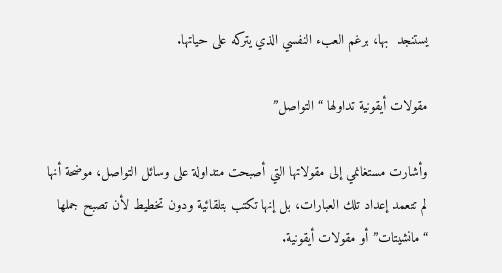يستنجد  بها، برغم العبء النفسي الذي يتركه على حياتها.

مقولات أيقونية تداولها “التواصل”

وأشارت مستغانمي إلى مقولاتها التي أصبحت متداولة على وسائل التواصل، موضحة أنها لم تتعمد إعداد تلك العبارات، بل إنها تكتب بتلقائية ودون تخطيط لأن تصبح جملها “مانشيتات” أو مقولات أيقونية.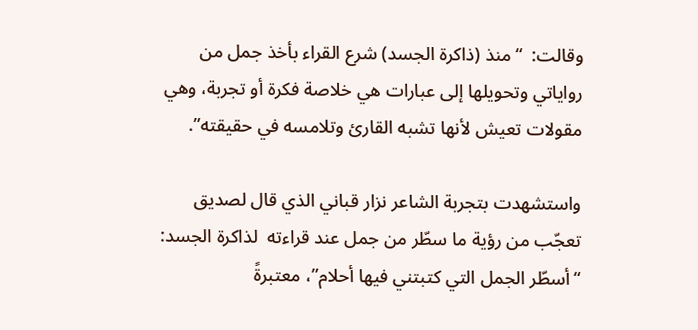وقالت:  “منذ (ذاكرة الجسد) شرع القراء بأخذ جمل من رواياتي وتحويلها إلى عبارات هي خلاصة فكرة أو تجربة، وهي مقولات تعيش لأنها تشبه القارئ وتلامسه في حقيقته”.

واستشهدت بتجربة الشاعر نزار قباني الذي قال لصديق تعجّب من رؤية ما سطّر من جمل عند قراءته  لذاكرة الجسد: “أسطّر الجمل التي كتبتني فيها أحلام”، معتبرةً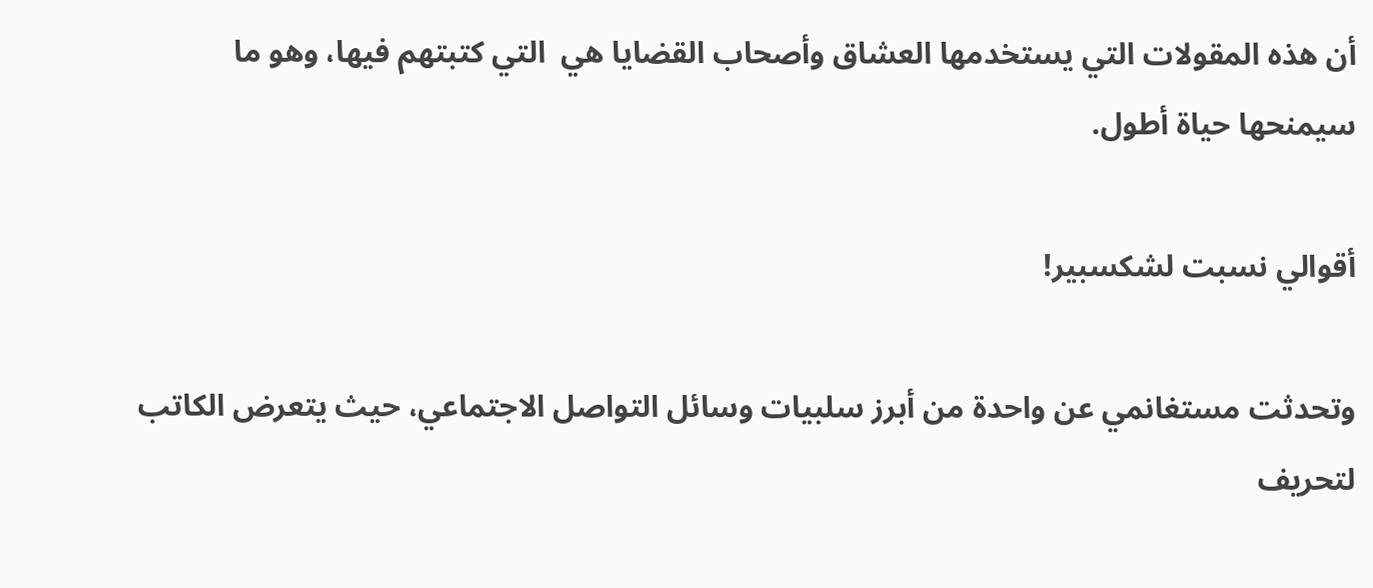أن هذه المقولات التي يستخدمها العشاق وأصحاب القضايا هي  التي كتبتهم فيها، وهو ما سيمنحها حياة أطول.

أقوالي نسبت لشكسبير!

وتحدثت مستغانمي عن واحدة من أبرز سلبيات وسائل التواصل الاجتماعي، حيث يتعرض الكاتب لتحريف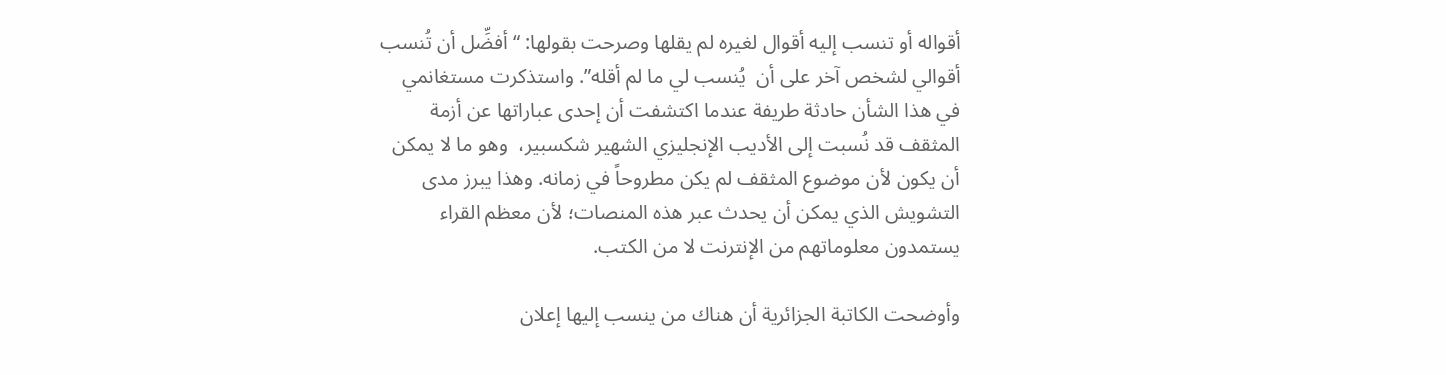أقواله أو تنسب إليه أقوال لغيره لم يقلها وصرحت بقولها: “أفضِّل أن تُنسب أقوالي لشخص آخر على أن  يُنسب لي ما لم أقله”. واستذكرت مستغانمي في هذا الشأن حادثة طريفة عندما اكتشفت أن إحدى عباراتها عن أزمة المثقف قد نُسبت إلى الأديب الإنجليزي الشهير شكسبير،  وهو ما لا يمكن أن يكون لأن موضوع المثقف لم يكن مطروحاً في زمانه. وهذا يبرز مدى التشويش الذي يمكن أن يحدث عبر هذه المنصات؛ لأن معظم القراء يستمدون معلوماتهم من الإنترنت لا من الكتب.

وأوضحت الكاتبة الجزائرية أن هناك من ينسب إليها إعلان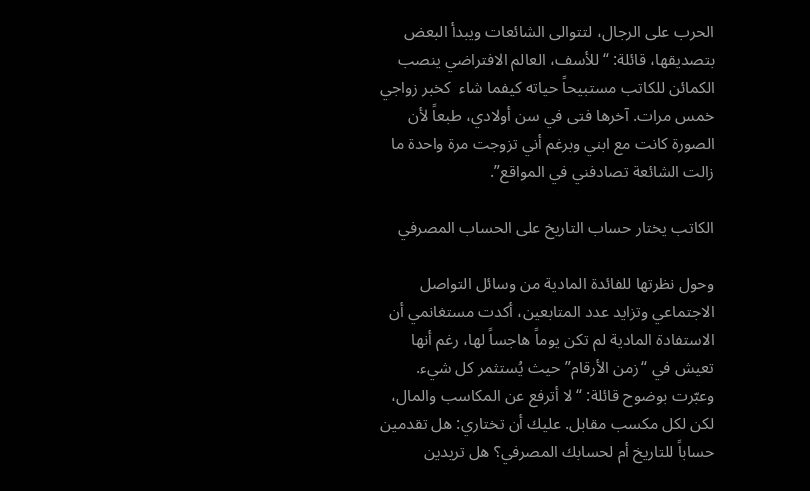الحرب على الرجال، لتتوالى الشائعات ويبدأ البعض بتصديقها، قائلة: “للأسف، العالم الافتراضي ينصب الكمائن للكاتب مستبيحاً حياته كيفما شاء  كخبر زواجي خمس مرات. آخرها فتى في سن أولادي، طبعاً لأن الصورة كانت مع ابني وبرغم أني تزوجت مرة واحدة ما زالت الشائعة تصادفني في المواقع”.

الكاتب يختار حساب التاريخ على الحساب المصرفي

وحول نظرتها للفائدة المادية من وسائل التواصل الاجتماعي وتزايد عدد المتابعين، أكدت مستغانمي أن الاستفادة المادية لم تكن يوماً هاجساً لها، رغم أنها تعيش في “زمن الأرقام” حيث يُستثمر كل شيء. وعبّرت بوضوح قائلة: “لا أترفع عن المكاسب والمال، لكن لكل مكسب مقابل. عليك أن تختاري: هل تقدمين حساباً للتاريخ أم لحسابك المصرفي؟ هل تريدين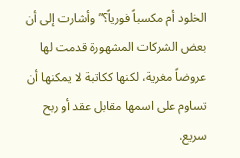الخلود أم مكسباً فورياً؟” وأشارت إلى أن بعض الشركات المشهورة قدمت لها  عروضاً مغرية، لكنها ككاتبة لا يمكنها أن تساوم على اسمها مقابل عقد أو ربح سريع.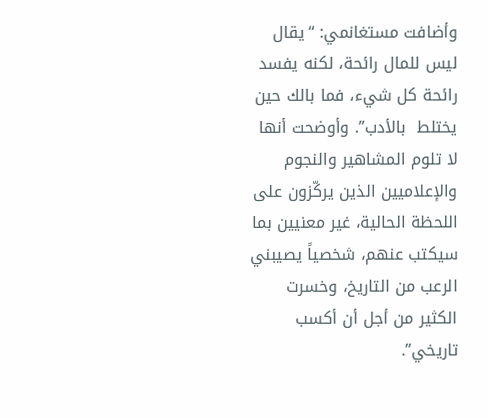وأضافت مستغانمي: “يقال ليس للمال رائحة، لكنه يفسد رائحة كل شيء، فما بالك حين يختلط  بالأدب”. وأوضحت أنها لا تلوم المشاهير والنجوم والإعلاميين الذين يركّزون على اللحظة الحالية، غير معنيين بما سيكتب عنهم، شخصياً يصيبني الرعب من التاريخ، وخسرت الكثير من أجل أن أكسب  تاريخي”.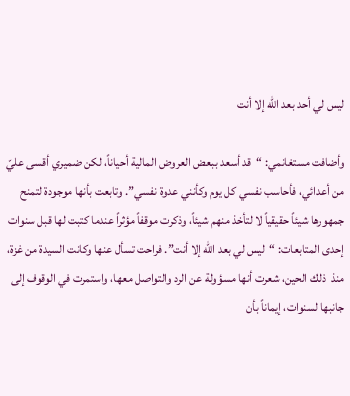ليس لي أحد بعد الله إلا أنت

وأضافت مستغانمي: “قد أسعد ببعض العروض المالية أحياناً، لكن ضميري أقسى عليّ من أعدائي، فأحاسب نفسي كل يوم وكأنني عدوة نفسي”. وتابعت بأنها موجودة لتمنح جمهورها شيئاً حقيقياً لا لتأخذ منهم شيئاً، وذكرت موقفاً مؤثراً عندما كتبت لها قبل سنوات إحدى المتابعات: “ليس لي بعد الله إلا أنت”. فراحت تسأل عنها وكانت السيدة من غزة، منذ  ذلك الحين، شعرت أنها مسؤولة عن الرد والتواصل معها، واستمرت في الوقوف إلى جانبها لسنوات، إيماناً بأن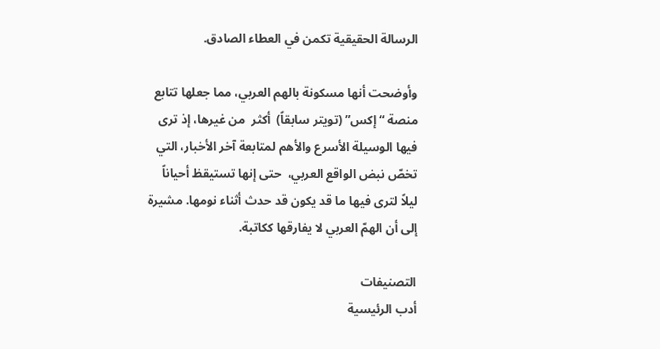الرسالة الحقيقية تكمن في العطاء الصادق.

وأوضحت أنها مسكونة بالهم العربي، مما جعلها تتابع منصة “إكس” (تويتر سابقاً)  أكثر  من غيرها، إذ ترى فيها الوسيلة الأسرع والأهم لمتابعة آخر الأخبار، التي تخصّ نبض الواقع العربي،  حتى إنها تستيقظ أحياناً  ليلاً لترى فيها ما قد يكون قد حدث أثناء نومها. مشيرة إلى أن الهمّ العربي لا يفارقها ككاتبة.

التصنيفات
أدب الرئيسية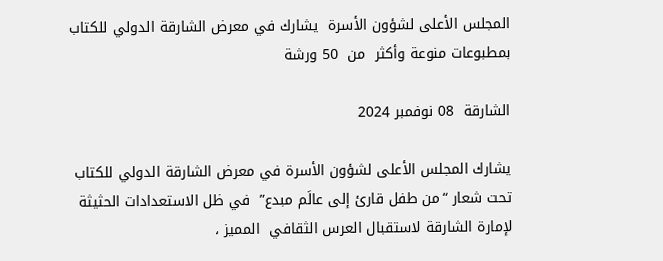المجلس الأعلى لشؤون الأسرة  يشارك في معرض الشارقة الدولي للكتاب بمطبوعات منوعة وأكثر  من  50 ورشة

الشارقة  08 نوفمبر 2024

يشارك المجلس الأعلى لشؤون الأسرة في معرض الشارقة الدولي للكتاب تحت شعار “من طفل قارئ إلى عالَم مبدع”  في ظل الاستعدادات الحثيثة لإمارة الشارقة لاستقبال العرس الثقافي  المميز ،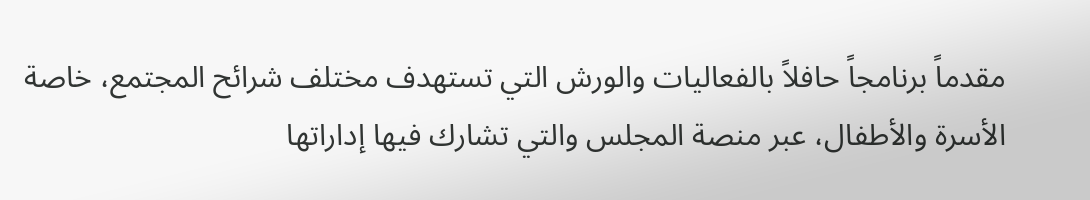مقدماً برنامجاً حافلاً بالفعاليات والورش التي تستهدف مختلف شرائح المجتمع، خاصة الأسرة والأطفال، عبر منصة المجلس والتي تشارك فيها إداراتها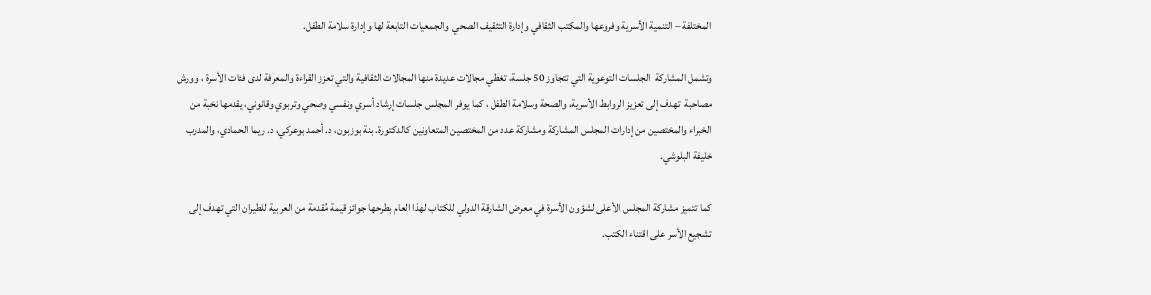المختلفة – التنمية الأسرية وفروعها والمكتب الثقافي وإدارة التثقيف الصحي  والجمعيات التابعة لها وإدارة سلامة الطفل.

وتشمل المشاركة  الجلسات التوعوية التي تتجاوز 50 جلسة، تغطي مجالات عديدة منها المجالات الثقافية والتي تعزز القراءة والمعرفة لدى فئات الأسرة ، وورش مصاحبة  تهدف إلى تعزيز الروابط الأسرية، والصحة وسلامة الطفل ، كما يوفر المجلس جلسات إرشاد أسري ونفسي وصحي وتربوي وقانوني، يقدمها نخبة من الخبراء والمختصين من إدارات المجلس المشاركة ومشاركة عدد من المختصين المتعاونين كالدكتورة. بنة بوزبون، د. أحمد بوعركي، د. ريما الحمادي، والمدرب خليفة البلوشي.

كما تتميز مشاركة المجلس الأعلى لشؤون الأسرة في معرض الشارقة الدولي للكتاب لهذا العام بطرحها جوائز قيمة مُقدمة من العربية للطيران التي تهدف إلى  تشجيع الأسر على اقتناء الكتب.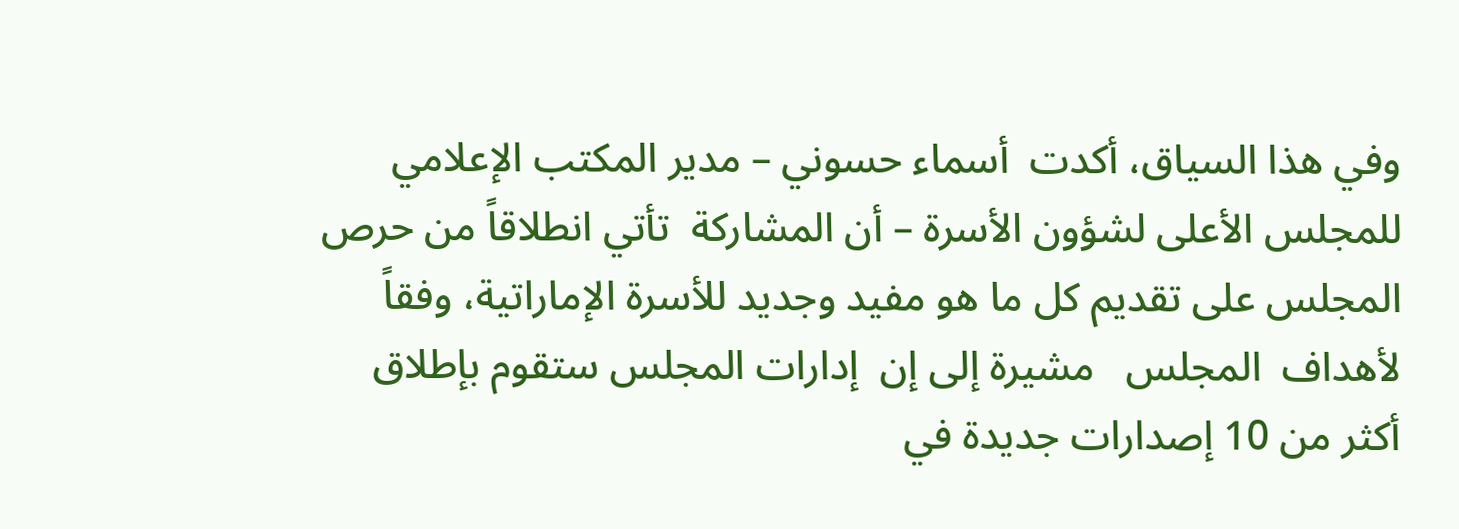وفي هذا السياق، أكدت  أسماء حسوني – مدير المكتب الإعلامي للمجلس الأعلى لشؤون الأسرة – أن المشاركة  تأتي انطلاقاً من حرص المجلس على تقديم كل ما هو مفيد وجديد للأسرة الإماراتية، وفقاً لأهداف  المجلس   مشيرة إلى إن  إدارات المجلس ستقوم بإطلاق أكثر من 10 إصدارات جديدة في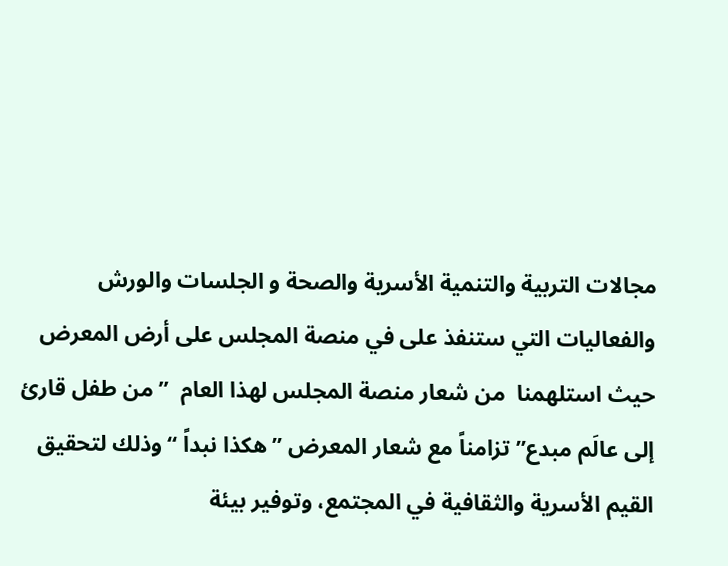مجالات التربية والتنمية الأسرية والصحة و الجلسات والورش والفعاليات التي ستنفذ على في منصة المجلس على أرض المعرض حيث استلهمنا  من شعار منصة المجلس لهذا العام  ” من طفل قارئ إلى عالَم مبدع” تزامناً مع شعار المعرض ” هكذا نبداً “وذلك لتحقيق القيم الأسرية والثقافية في المجتمع، وتوفير بيئة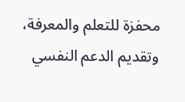محفزة للتعلم والمعرفة، وتقديم الدعم النفسي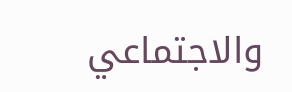والاجتماعي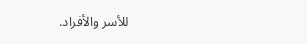للأسر والأفراد.